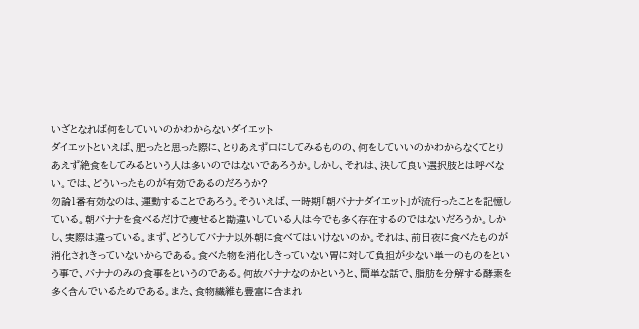いざとなれば何をしていいのかわからないダイエット
ダイエットといえば、肥ったと思った際に、とりあえず口にしてみるものの、何をしていいのかわからなくてとりあえず絶食をしてみるという人は多いのではないであろうか。しかし、それは、決して良い選択肢とは呼べない。では、どういったものが有効であるのだろうか?
勿論1番有効なのは、運動することであろう。そういえば、一時期「朝バナナダイエット」が流行ったことを記憶している。朝バナナを食べるだけで痩せると勘違いしている人は今でも多く存在するのではないだろうか。しかし、実際は違っている。まず、どうしてバナナ以外朝に食べてはいけないのか。それは、前日夜に食べたものが消化されきっていないからである。食べた物を消化しきっていない胃に対して負担が少ない単一のものをという事で、バナナのみの食事をというのである。何故バナナなのかというと、簡単な話で、脂肪を分解する酵素を多く含んでいるためである。また、食物繊維も豊富に含まれ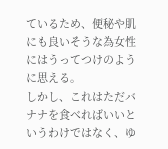ているため、便秘や肌にも良いそうな為女性にはうってつけのように思える。
しかし、これはただバナナを食べればいいというわけではなく、ゆ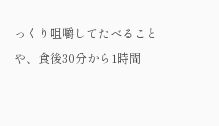っくり咀嚼してたべることや、食後30分から1時間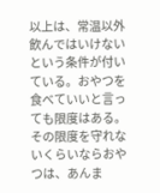以上は、常温以外飲んではいけないという条件が付いている。おやつを食べていいと言っても限度はある。その限度を守れないくらいならおやつは、あんま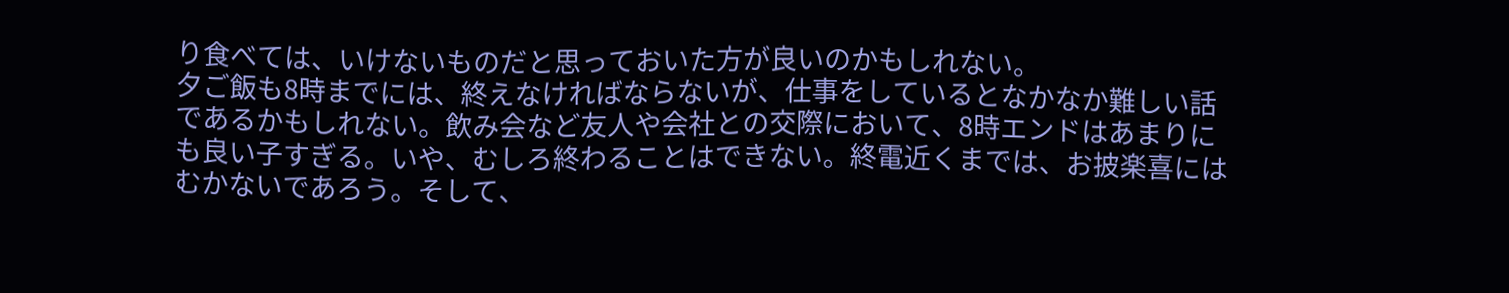り食べては、いけないものだと思っておいた方が良いのかもしれない。
夕ご飯も8時までには、終えなければならないが、仕事をしているとなかなか難しい話であるかもしれない。飲み会など友人や会社との交際において、8時エンドはあまりにも良い子すぎる。いや、むしろ終わることはできない。終電近くまでは、お披楽喜にはむかないであろう。そして、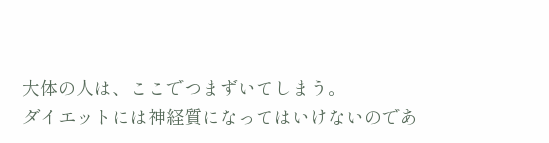大体の人は、ここでつまずいてしまう。
ダイエットには神経質になってはいけないのであ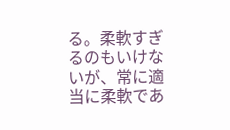る。柔軟すぎるのもいけないが、常に適当に柔軟であ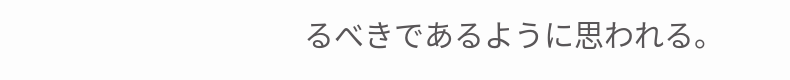るべきであるように思われる。